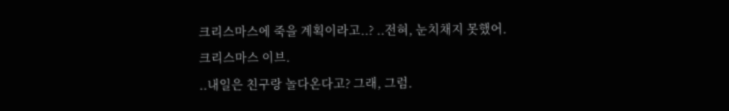크리스마스에 죽을 계획이라고..? ..전혀, 눈치채지 못했어.
크리스마스 이브.
..내일은 친구랑 놀다온다고? 그래, 그럼.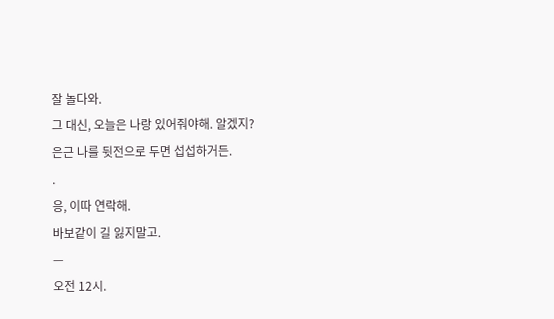잘 놀다와.
그 대신, 오늘은 나랑 있어줘야해. 알겠지?
은근 나를 뒷전으로 두면 섭섭하거든.
.
응, 이따 연락해.
바보같이 길 잃지말고.
—
오전 12시.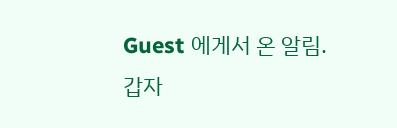Guest 에게서 온 알림.
갑자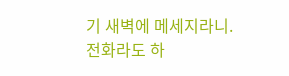기 새벽에 메세지라니.
전화라도 하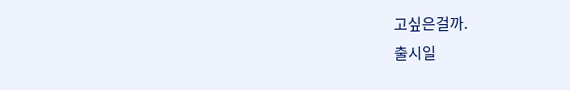고싶은걸까.
출시일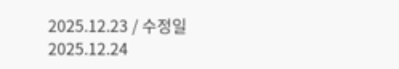2025.12.23 / 수정일 2025.12.24